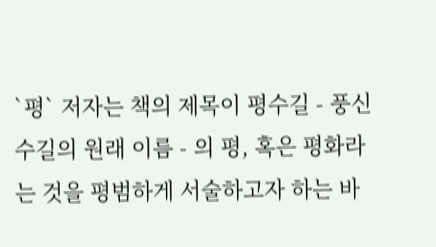`평` 저자는 책의 제목이 평수길 - 풍신수길의 원래 이름 - 의 평, 혹은 평화라는 것을 평범하게 서술하고자 하는 바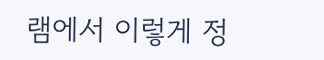램에서 이렇게 정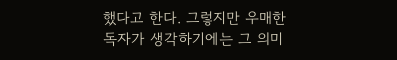했다고 한다. 그렇지만 우매한 독자가 생각하기에는 그 의미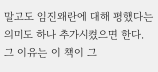말고도 임진왜란에 대해 평했다는 의미도 하나 추가시켰으면 한다. 그 이유는 이 책이 그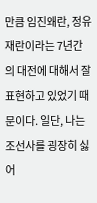만큼 임진왜란, 정유재란이라는 7년간의 대전에 대해서 잘 표현하고 있었기 때문이다. 일단, 나는 조선사를 굉장히 싫어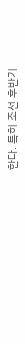한다. 특히 조선 후반기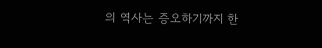의 역사는 증오하기까지 한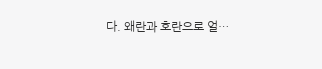다. 왜란과 호란으로 얼…